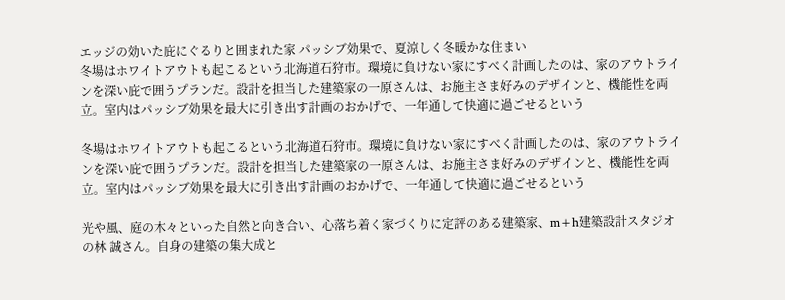エッジの効いた庇にぐるりと囲まれた家 パッシブ効果で、夏涼しく冬暖かな住まい
冬場はホワイトアウトも起こるという北海道石狩市。環境に負けない家にすべく計画したのは、家のアウトラインを深い庇で囲うプランだ。設計を担当した建築家の一原さんは、お施主さま好みのデザインと、機能性を両立。室内はパッシブ効果を最大に引き出す計画のおかげで、一年通して快適に過ごせるという

冬場はホワイトアウトも起こるという北海道石狩市。環境に負けない家にすべく計画したのは、家のアウトラインを深い庇で囲うプランだ。設計を担当した建築家の一原さんは、お施主さま好みのデザインと、機能性を両立。室内はパッシブ効果を最大に引き出す計画のおかげで、一年通して快適に過ごせるという

光や風、庭の木々といった自然と向き合い、心落ち着く家づくりに定評のある建築家、m+h建築設計スタジオの林 誠さん。自身の建築の集大成と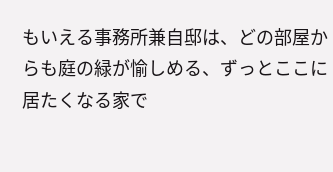もいえる事務所兼自邸は、どの部屋からも庭の緑が愉しめる、ずっとここに居たくなる家で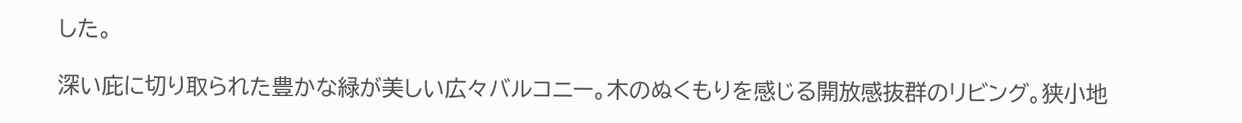した。

深い庇に切り取られた豊かな緑が美しい広々バルコニー。木のぬくもりを感じる開放感抜群のリビング。狭小地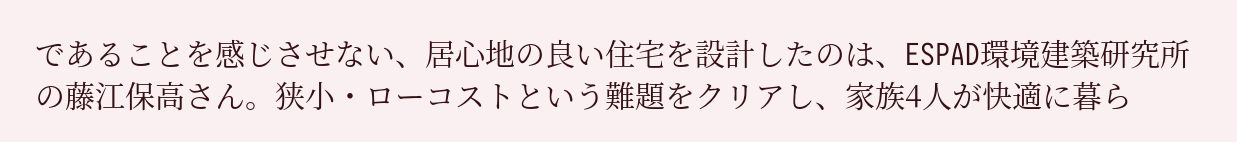であることを感じさせない、居心地の良い住宅を設計したのは、ESPAD環境建築研究所の藤江保高さん。狭小・ローコストという難題をクリアし、家族4人が快適に暮ら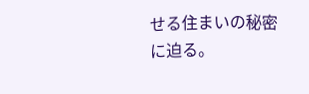せる住まいの秘密に迫る。